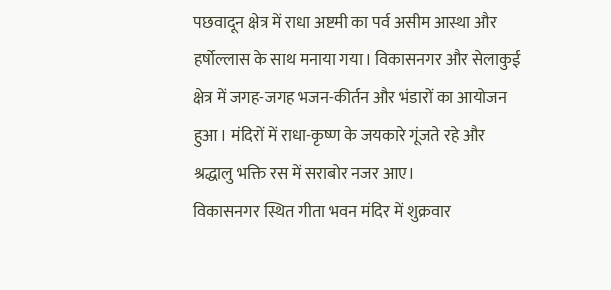पछवादून क्षेत्र में राधा अष्टमी का पर्व असीम आस्था और हर्षोल्लास के साथ मनाया गया। विकासनगर और सेलाकुई क्षेत्र में जगह-जगह भजन-कीर्तन और भंडारों का आयोजन हुआ। मंदिरों में राधा-कृष्ण के जयकारे गूंजते रहे और श्रद्धालु भक्ति रस में सराबोर नजर आए।
विकासनगर स्थित गीता भवन मंदिर में शुक्रवार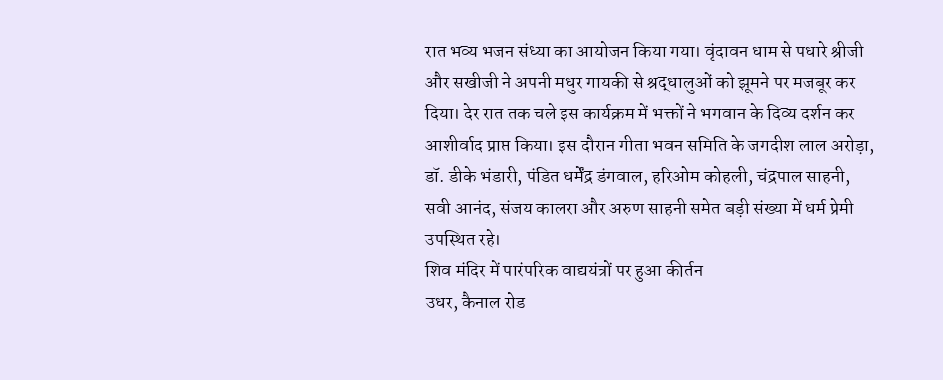रात भव्य भजन संध्या का आयोजन किया गया। वृंदावन धाम से पधारे श्रीजी और सखीजी ने अपनी मधुर गायकी से श्रद्धालुओं को झूमने पर मजबूर कर दिया। देर रात तक चले इस कार्यक्रम में भक्तों ने भगवान के दिव्य दर्शन कर आशीर्वाद प्राप्त किया। इस दौरान गीता भवन समिति के जगदीश लाल अरोड़ा, डॉ. डीके भंडारी, पंडित धर्मेंद्र डंगवाल, हरिओम कोहली, चंद्रपाल साहनी, सवी आनंद, संजय कालरा और अरुण साहनी समेत बड़ी संख्या में धर्म प्रेमी उपस्थित रहे।
शिव मंदिर में पारंपरिक वाद्ययंत्रों पर हुआ कीर्तन
उधर, कैनाल रोड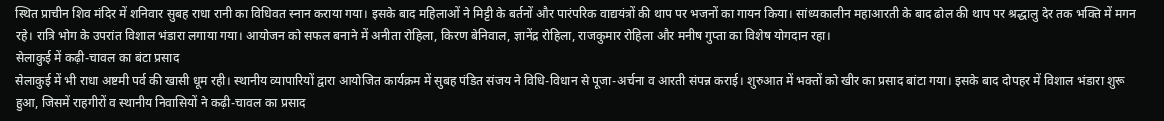स्थित प्राचीन शिव मंदिर में शनिवार सुबह राधा रानी का विधिवत स्नान कराया गया। इसके बाद महिलाओं ने मिट्टी के बर्तनों और पारंपरिक वाद्ययंत्रों की थाप पर भजनों का गायन किया। सांध्यकालीन महाआरती के बाद ढोल की थाप पर श्रद्धालु देर तक भक्ति में मगन रहे। रात्रि भोग के उपरांत विशाल भंडारा लगाया गया। आयोजन को सफल बनाने में अनीता रोहिला, किरण बेनिवाल, ज्ञानेंद्र रोहिला, राजकुमार रोहिला और मनीष गुप्ता का विशेष योगदान रहा।
सेलाकुई में कढ़ी-चावल का बंटा प्रसाद
सेलाकुई में भी राधा अष्टमी पर्व की खासी धूम रही। स्थानीय व्यापारियों द्वारा आयोजित कार्यक्रम में सुबह पंडित संजय ने विधि-विधान से पूजा-अर्चना व आरती संपन्न कराई। शुरुआत में भक्तों को खीर का प्रसाद बांटा गया। इसके बाद दोपहर में विशाल भंडारा शुरू हुआ, जिसमें राहगीरों व स्थानीय निवासियों ने कढ़ी-चावल का प्रसाद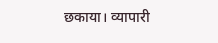छकाया। व्यापारी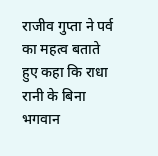राजीव गुप्ता ने पर्व का महत्व बताते हुए कहा कि राधा रानी के बिना भगवान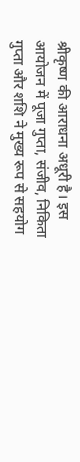श्रीकृष्ण की आराधना अधूरी है। इस आयोजन में पूजा गुप्ता, संजीव, निकिता गुप्ता और शशि ने मुख्य रूप से सहयोग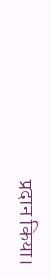प्रदान किया।